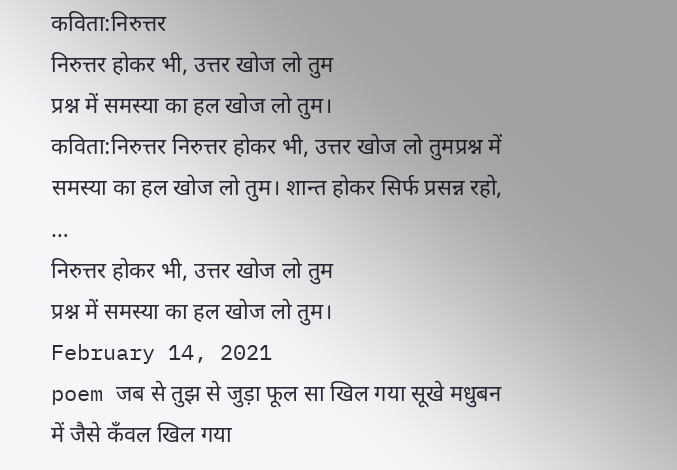कविता:निरुत्तर
निरुत्तर होकर भी, उत्तर खोज लो तुम
प्रश्न में समस्या का हल खोज लो तुम।
कविता:निरुत्तर निरुत्तर होकर भी, उत्तर खोज लो तुमप्रश्न में समस्या का हल खोज लो तुम। शान्त होकर सिर्फ प्रसन्न रहो, …
निरुत्तर होकर भी, उत्तर खोज लो तुम
प्रश्न में समस्या का हल खोज लो तुम।
February 14, 2021
poem जब से तुझ से जुड़ा फूल सा खिल गया सूखे मधुबन में जैसे कँवल खिल गया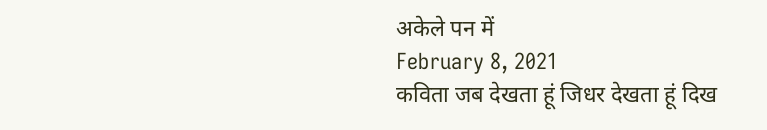अकेले पन में
February 8, 2021
कविता जब देखता हूं जिधर देखता हूं दिख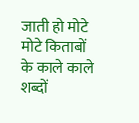जाती हो मोटे मोटे किताबों के काले काले शब्दों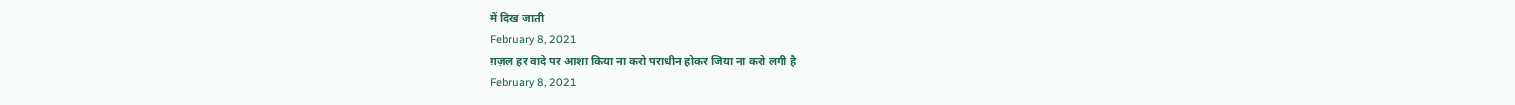में दिख जाती
February 8, 2021
ग़ज़ल हर वादे पर आशा किया ना करो पराधीन होकर जिया ना करो लगी है
February 8, 2021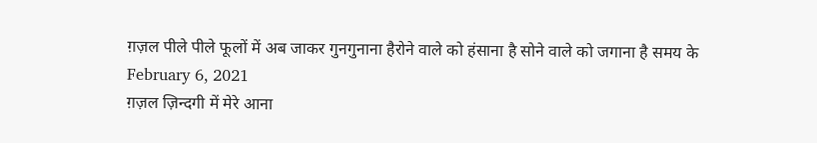ग़ज़ल पीले पीले फूलों में अब जाकर गुनगुनाना हैरोने वाले को हंसाना है सोने वाले को जगाना है समय के
February 6, 2021
ग़ज़ल ज़िन्दगी में मेरे आना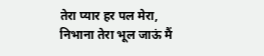तेरा प्यार हर पल मेरा, निभाना तेरा भूल जाऊं मैं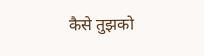कैसे तुझको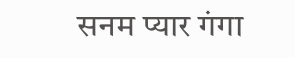सनम प्यार गंगा